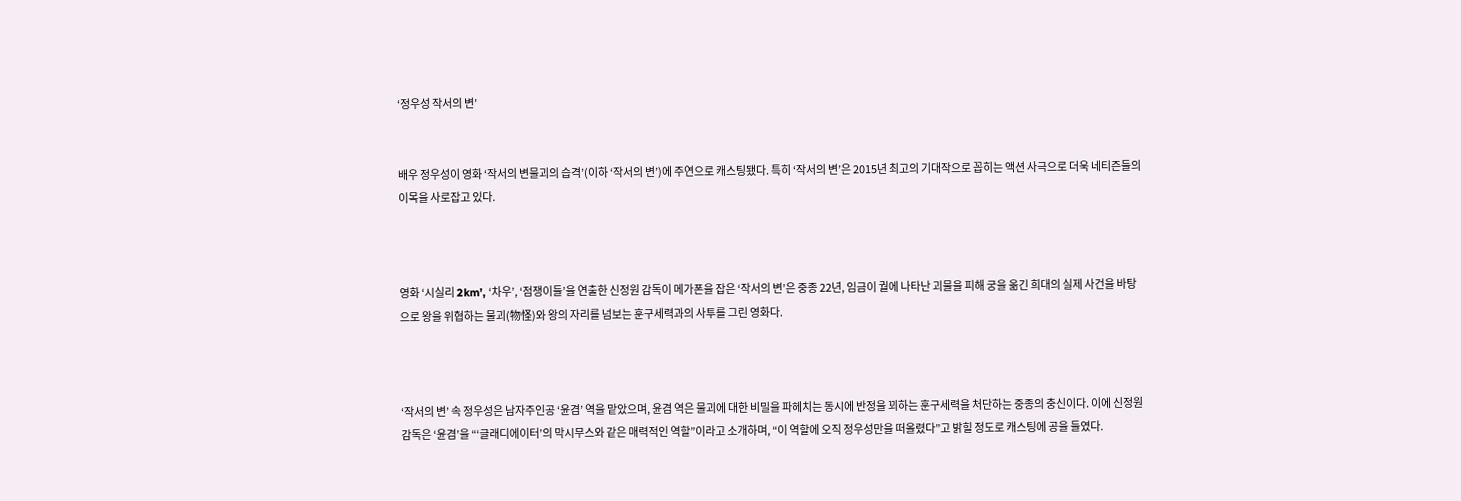‘정우성 작서의 변’


배우 정우성이 영화 ‘작서의 변물괴의 습격’(이하 ‘작서의 변’)에 주연으로 캐스팅됐다. 특히 ‘작서의 변’은 2015년 최고의 기대작으로 꼽히는 액션 사극으로 더욱 네티즌들의 이목을 사로잡고 있다.



영화 ‘시실리 2km’, ‘차우’, ‘점쟁이들’을 연출한 신정원 감독이 메가폰을 잡은 ‘작서의 변’은 중종 22년, 임금이 궐에 나타난 괴물을 피해 궁을 옮긴 희대의 실제 사건을 바탕으로 왕을 위협하는 물괴(物怪)와 왕의 자리를 넘보는 훈구세력과의 사투를 그린 영화다.



‘작서의 변’ 속 정우성은 남자주인공 ‘윤겸’ 역을 맡았으며, 윤겸 역은 물괴에 대한 비밀을 파헤치는 동시에 반정을 꾀하는 훈구세력을 처단하는 중종의 충신이다. 이에 신정원 감독은 ‘윤겸’을 “‘글래디에이터’의 막시무스와 같은 매력적인 역할”이라고 소개하며, “이 역할에 오직 정우성만을 떠올렸다”고 밝힐 정도로 캐스팅에 공을 들였다.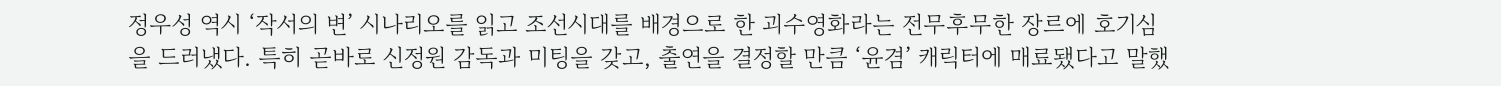정우성 역시 ‘작서의 변’ 시나리오를 읽고 조선시대를 배경으로 한 괴수영화라는 전무후무한 장르에 호기심을 드러냈다. 특히 곧바로 신정원 감독과 미팅을 갖고, 출연을 결정할 만큼 ‘윤겸’ 캐릭터에 매료됐다고 말했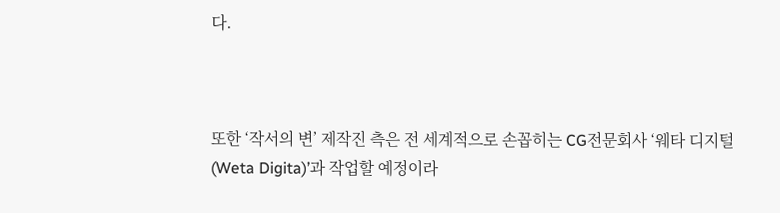다.



또한 ‘작서의 변’ 제작진 측은 전 세계적으로 손꼽히는 CG전문회사 ‘웨타 디지털(Weta Digita)’과 작업할 예정이라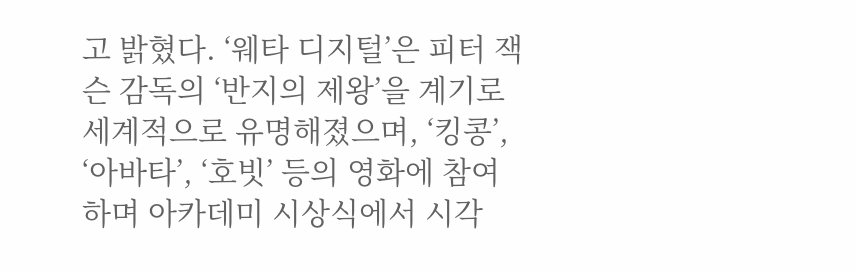고 밝혔다. ‘웨타 디지털’은 피터 잭슨 감독의 ‘반지의 제왕’을 계기로 세계적으로 유명해졌으며, ‘킹콩’, ‘아바타’, ‘호빗’ 등의 영화에 참여하며 아카데미 시상식에서 시각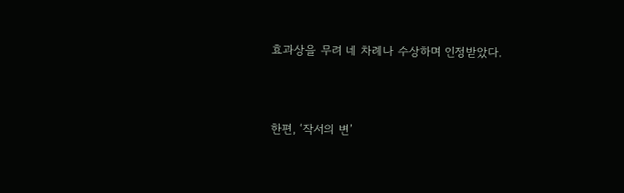효과상을 무려 네 차례나 수상하며 인정받았다.



한편, ‘작서의 변’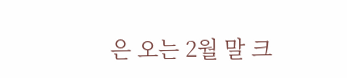은 오는 2월 말 크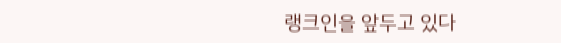랭크인을 앞두고 있다